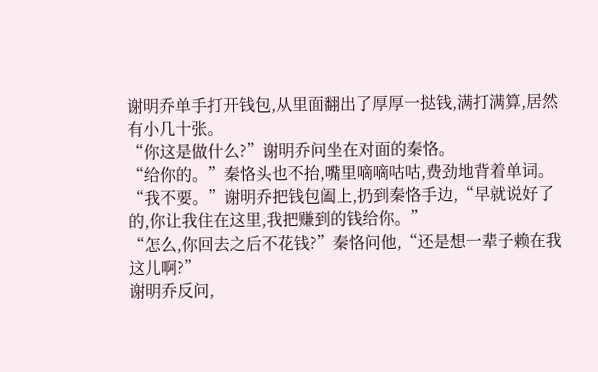谢明乔单手打开钱包,从里面翻出了厚厚一挞钱,满打满算,居然有小几十张。
“你这是做什么?”谢明乔问坐在对面的秦恪。
“给你的。”秦恪头也不抬,嘴里嘀嘀咕咕,费劲地背着单词。
“我不要。”谢明乔把钱包阖上,扔到秦恪手边,“早就说好了的,你让我住在这里,我把赚到的钱给你。”
“怎么,你回去之后不花钱?”秦恪问他,“还是想一辈子赖在我这儿啊?”
谢明乔反问,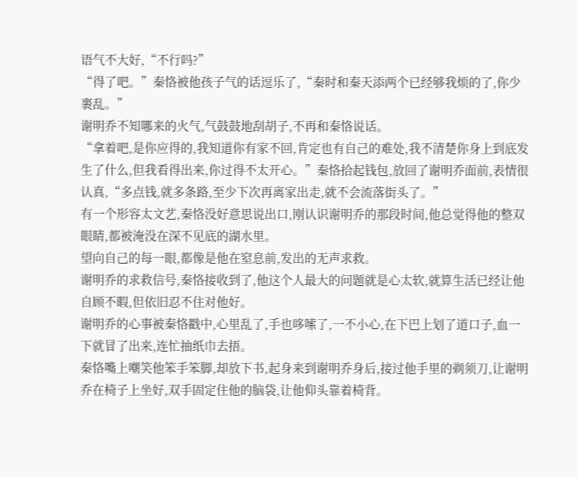语气不大好,“不行吗?”
“得了吧。”秦恪被他孩子气的话逗乐了,“秦时和秦天添两个已经够我烦的了,你少裹乱。”
谢明乔不知哪来的火气,气鼓鼓地刮胡子,不再和秦恪说话。
“拿着吧,是你应得的,我知道你有家不回,肯定也有自己的难处,我不清楚你身上到底发生了什么,但我看得出来,你过得不太开心。”秦恪拾起钱包,放回了谢明乔面前,表情很认真,“多点钱,就多条路,至少下次再离家出走,就不会流落街头了。”
有一个形容太文艺,秦恪没好意思说出口,刚认识谢明乔的那段时间,他总觉得他的整双眼睛,都被淹没在深不见底的湖水里。
望向自己的每一眼,都像是他在窒息前,发出的无声求救。
谢明乔的求救信号,秦恪接收到了,他这个人最大的问题就是心太软,就算生活已经让他自顾不暇,但依旧忍不住对他好。
谢明乔的心事被秦恪戳中,心里乱了,手也哆嗦了,一不小心,在下巴上划了道口子,血一下就冒了出来,连忙抽纸巾去捂。
秦恪嘴上嘲笑他笨手笨脚,却放下书,起身来到谢明乔身后,接过他手里的剃须刀,让谢明乔在椅子上坐好,双手固定住他的脑袋,让他仰头靠着椅背。